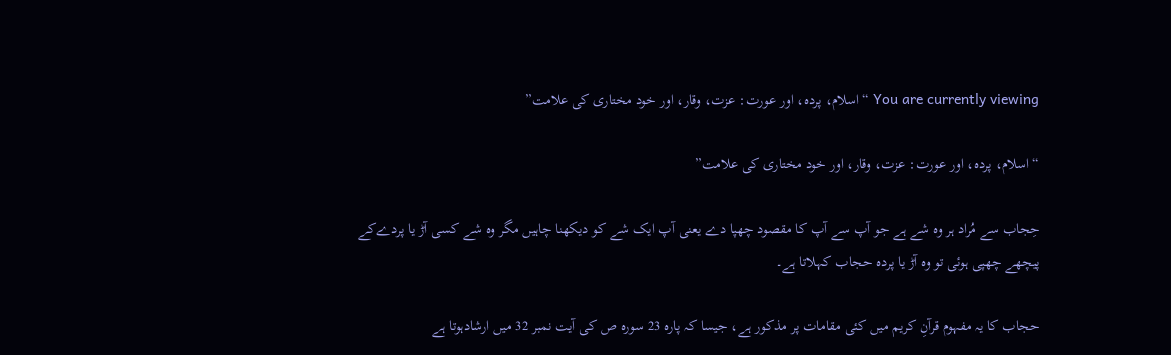You are currently viewing “اسلام، پردہ، اور عورت: عزت، وقار، اور خود مختاری کی علامت”

“اسلام، پردہ، اور عورت: عزت، وقار، اور خود مختاری کی علامت”

حِجاب سے مُراد ہر وہ شے ہے جو آپ سے آپ کا مقصود چھپا دے یعنی آپ ایک شے کو دیکھنا چاہیں مگر وہ شے کسی آڑ یا پردےکے پیچھے چھپی ہوئی تو وہ آڑ یا پردہ حجاب کہلاتا ہے۔

حجاب کا یہ مفہوم قرآنِ کریم میں کئی مقامات پر مذکور ہے، جیسا کہ پارہ 23 سورہ ص کی آیت نمبر 32 میں ارشادہوتا ہے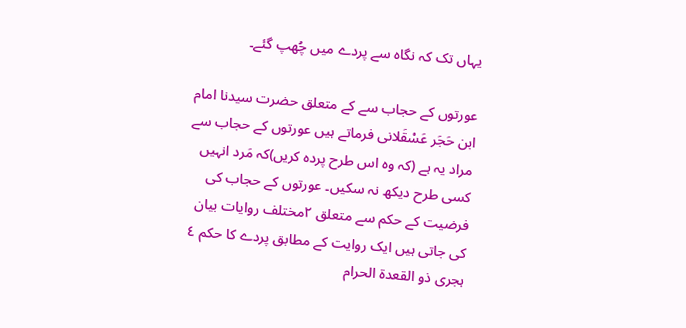یہاں تک کہ نگاہ سے پردے میں چُھپ گئے۔

عورتوں کے حجاب سے کے متعلق حضرت سیدنا امام ابن حَجَر عَسْقَلانی فرماتے ہیں عورتوں کے حجاب سے مراد یہ ہے (کہ وہ اس طرح پردہ کریں)کہ مَرد انہیں کسی طرح دیکھ نہ سکیں۔ عورتوں کے حجاب کی فرضیت کے حکم سے متعلق ٢مختلف روایات بیان کی جاتی ہیں ایک روایت کے مطابق پردے کا حکم ٤ ہجری ذو القعدۃ الحرام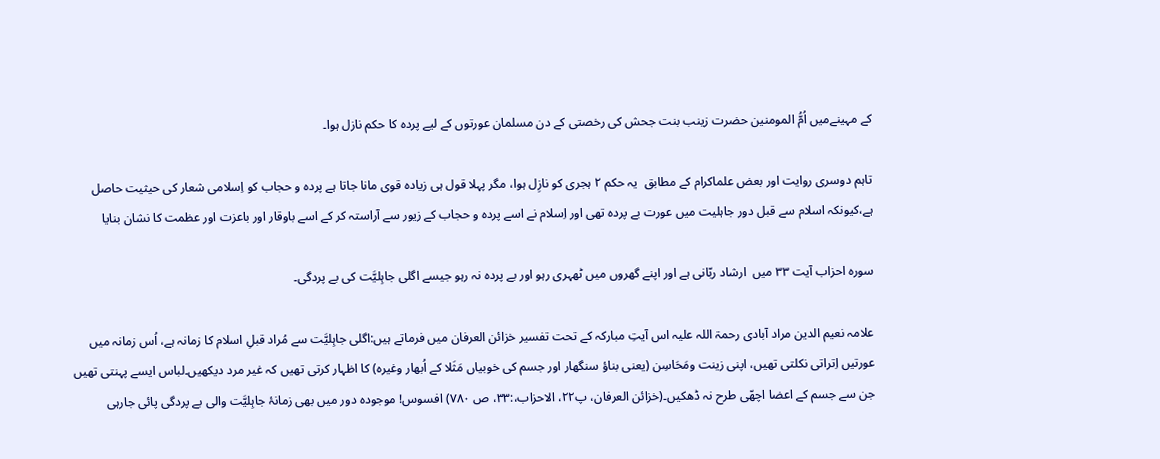کے مہینےمیں اُمُّ المومنین حضرت زینب بنت جحش کی رخصتی کے دن مسلمان عورتوں کے لیے پردہ کا حکم نازل ہوا۔

تاہم دوسری روایت اور بعض علماکرام کے مطابق  یہ حکم ٢ ہجری کو نازِل ہوا، مگر پہلا قول ہی زیادہ قوی مانا جاتا ہے پردہ و حجاب کو اِسلامی شعار کی حیثیت حاصل ہے،کیونکہ اسلام سے قبل دور جاہلیت میں عورت بے پردہ تھی اور اِسلام نے اسے پردہ و حجاب کے زیور سے آراستہ کر کے اسے باوقار اور باعزت اور عظمت کا نشان بنایا

سورہ احزاب آیت ٣٣ میں  ارشاد ربّانی ہے اور اپنے گھروں میں ٹھہری رہو اور بے پردہ نہ رہو جیسے اگلی جاہِلیَّت کی بے پردگی۔

علامہ نعیم الدین مراد آبادی رحمۃ اللہ علیہ اس آیتِ مبارکہ کے تحت تفسیر خزائن العرفان میں فرماتے ہیں:اگلی جاہِلیَّت سے مُراد قبلِ اسلام کا زمانہ ہے، اُس زمانہ میں عورتیں اِتراتی نکلتی تھیں، اپنی زینت ومَحَاسِن (یعنی بناؤ سنگھار اور جسم کی خوبیاں مَثَلا کے اُبھار وغیرہ) کا اظہار کرتی تھیں کہ غیر مرد دیکھیں۔لباس ایسے پہنتی تھیں جن سے جسم کے اعضا اچھّی طرح نہ ڈھکیں۔(خزائن العرفان، پ۲۲، الاحزاب،:۳۳، ص ۷۸۰) افسوس! موجودہ دور میں بھی زمانۂ جاہِلیَّت والی بے پردگی پائی جارہی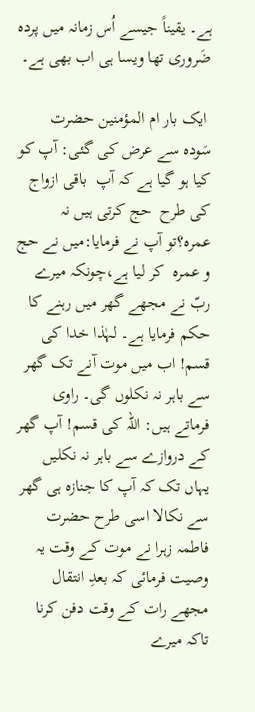ہے۔ یقیناً جیسے اُس زمانہ میں پردہ ضَروری تھا ویسا ہی اب بھی ہے۔

 ایک بار ام المؤمنین حضرت  سَودہ سے عرض کی گئی: آپ کو کیا ہو گیا ہے کہ آپ  باقی ازواج کی طرح  حج کرتی ہیں نہ عمرہ؟تو آپ نے فرمایا:میں نے حج و عمرہ  کر لیا ہے،چونکہ میرے ربّ نے مجھے گھر میں رہنے کا حکم فرمایا ہے۔ لہٰذا خدا کی قسم! اب میں موت آنے تک گھر سے باہر نہ نکلوں گی۔ راوی فرماتے ہیں: اللہ کی قسم! آپ گھر کے دروازے سے باہر نہ نکلیں یہاں تک کہ آپ کا جنازہ ہی گھر سے نکالا اسی طرح حضرت  فاطمہ زہرا نے موت کے وقت یہ وصیت فرمائی کہ بعدِ انتقال مجھے رات کے وقت دفن کرنا تاکہ میرے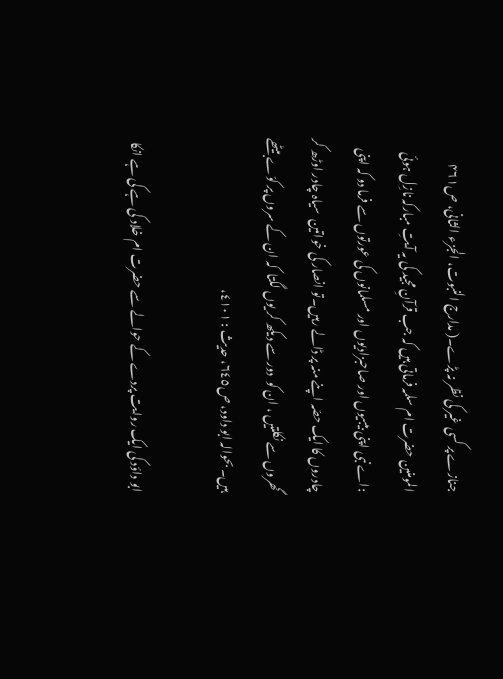جنازے پر کسی غیر کی نظر نہ پڑے۔( مدارج النبوت، الجزء الثانی، ص۴۶۱   المومنین حضرت ام سلمہ فرماتی ہیں کہ جب قرآنِ مجید کی یہ آیتِ مبارکہ نازِل ہوئی  :اے نبی اپنی بیبیوں اور صاحبزادیوں اور مسلمانوں کی عورتوں سے فرما دو کہ اپنی چادروں کا ایک حصّہ اپنے منہ پر ڈالے رہیں۔تو انصار کی خواتین  سیاہ چادر اوڑھ کر گھروں سے نکلتیں ، ان کو  دور سے دیکھ کر یوں لگتا  کہ ان کے سروں پر کوّے بیٹھے ہیں۔ بحوالہ ابو داود، ص٦٤٥، حدیث : ٤١٠١،

ابو داؤد کی ایک روایت پردے کے حوالے سے حضرت ام خلاد کی ہے کی ہے انکا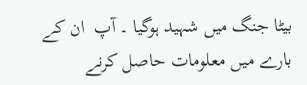بیٹا جنگ میں شہید ہوگیا ۔ آپ  ان کے بارے میں معلومات حاصل کرنے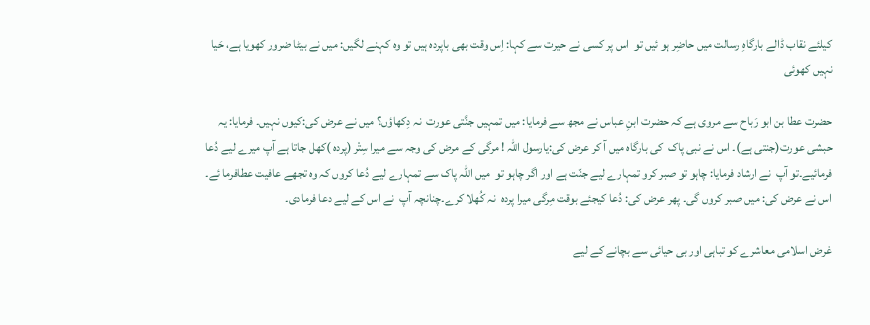کیلئے نقاب ڈالے بارگاہِ رسالت میں حاضِر ہو ئیں تو  اس پر کسی نے حیرت سے کہا: اِس وقت بھی باپردہ ہیں تو وہ کہنے لگیں: میں نے بیٹا ضرور کھویا ہے، حَیا نہیں کھوئی

حضرت عطا بن ابو رَباح سے مروی ہے کہ حضرت ابنِ عباس نے مجھ سے فرمایا: میں تمہیں جنَّتی عورت  نہ دِکھاؤں؟ میں نے عرض کی:کیوں نہیں۔ فرمایا: یہ حبشی عورت(جنتی ہے)۔ اس نے نبی پاک  کی بارگاہ میں آ کر عرض کی:یارسول اللہ ! مرگی کے مرض کی وجہ سے میرا سِتْر (پردہ )کھل جاتا ہے آپ میرے لیے دُعا فرمائیے۔تو آپ  نے ارشاد فرمایا: چاہو تو صبر کرو تمہارے لیے جنّت ہے اور اگر چاہو تو  میں اللہ پاک سے تمہارے لیے دُعا کروں کہ وہ تجھے عافیت عطافرما ئے۔ اس نے عرض کی: میں صبر کروں گی۔ پھر عرض کی: دُعا کیجئے بوقت مِرگی میرا پردہ  نہ کُھلا کرے۔چنانچہ آپ  نے اس کے لیے دعا فرمادی۔

غرض اسلامی معاشرے کو تباہی اور بی حیائی سے بچانے کے لیے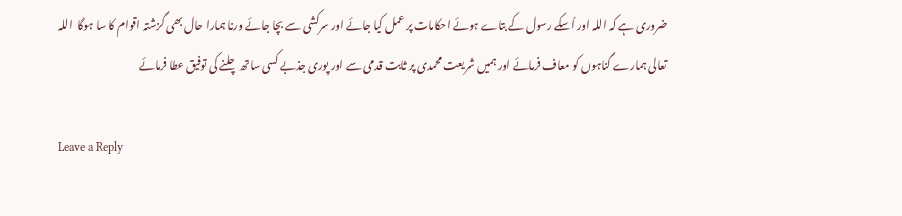ضروری ہے کہ اللہ اور اُسکے رسول کے بتاے ہوئے احکامات پر عمل کیا جائے اور سرکشی سے بچا جائے ورنا ہمارا حال بھی گزشتہ اقوام کا سا ہوگا  اللہ تعالی ہمارے گناہوں کو معاف فرمائے اور ہمیں شریعت محمدی پر ثابت قدمی سے اور پوری جذبے کسی ساتھ چلنے کی توفیق عطا فرمائے

Leave a Reply